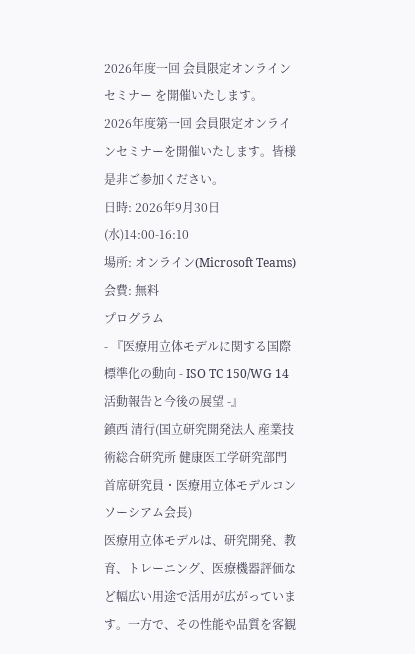2026年度一回 会員限定オンラインセミナー を開催いたします。
2026年度第一回 会員限定オンラインセミナーを開催いたします。皆様是非ご参加ください。
日時: 2026年9月30日(水)14:00-16:10
場所: オンライン(Microsoft Teams)
会費: 無料
プログラム
- 『医療用立体モデルに関する国際標準化の動向 - ISO TC 150/WG 14活動報告と今後の展望 -』
鎮西 清行(国立研究開発法人 産業技術総合研究所 健康医工学研究部門 首席研究員・医療用立体モデルコンソーシアム会⻑)
医療用立体モデルは、研究開発、教育、トレーニング、医療機器評価など幅広い用途で活用が広がっています。一方で、その性能や品質を客観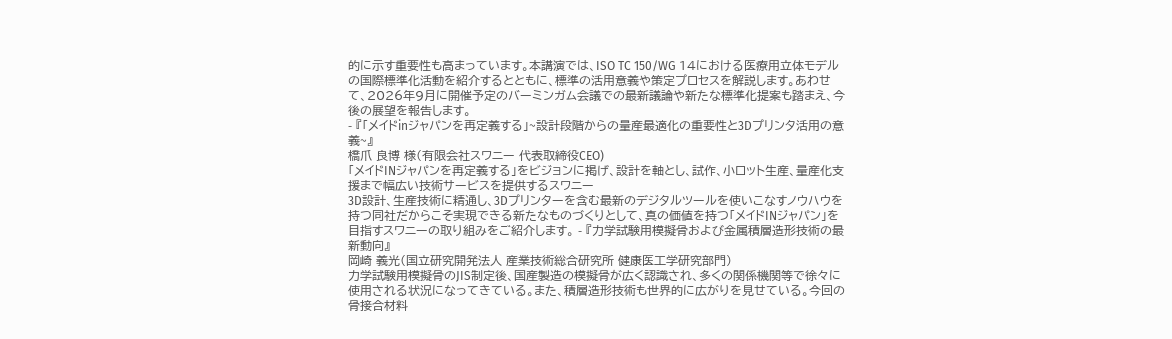的に示す重要性も高まっています。本講演では、ISO TC 150/WG 14における医療用立体モデルの国際標準化活動を紹介するとともに、標準の活用意義や策定プロセスを解説します。あわせて、2026年9月に開催予定のバーミンガム会議での最新議論や新たな標準化提案も踏まえ、今後の展望を報告します。
- 『「メイドinジャパンを再定義する」~設計段階からの量産最適化の重要性と3Dプリンタ活用の意義~』
橋爪 良博 様(有限会社スワニー 代表取締役CEO)
「メイドINジャパンを再定義する」をビジョンに掲げ、設計を軸とし、試作、小ロット生産、量産化支援まで幅広い技術サービスを提供するスワニー
3D設計、生産技術に精通し、3Dプリンターを含む最新のデジタルツールを使いこなすノウハウを持つ同社だからこそ実現できる新たなものづくりとして、真の価値を持つ「メイドINジャパン」を目指すスワニーの取り組みをご紹介します。 - 『力学試験用模擬骨および金属積層造形技術の最新動向』
岡崎 義光(国立研究開発法人 産業技術総合研究所 健康医工学研究部門)
力学試験用模擬骨のJIS制定後、国産製造の模擬骨が広く認識され、多くの関係機関等で徐々に使用される状況になってきている。また、積層造形技術も世界的に広がりを見せている。今回の骨接合材料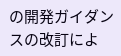の開発ガイダンスの改訂によ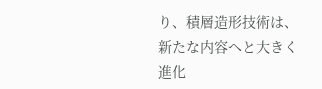り、積層造形技術は、新たな内容へと大きく進化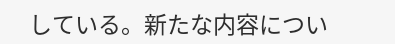している。新たな内容につい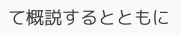て概説するとともに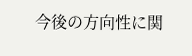今後の方向性に関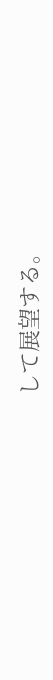して展望する。